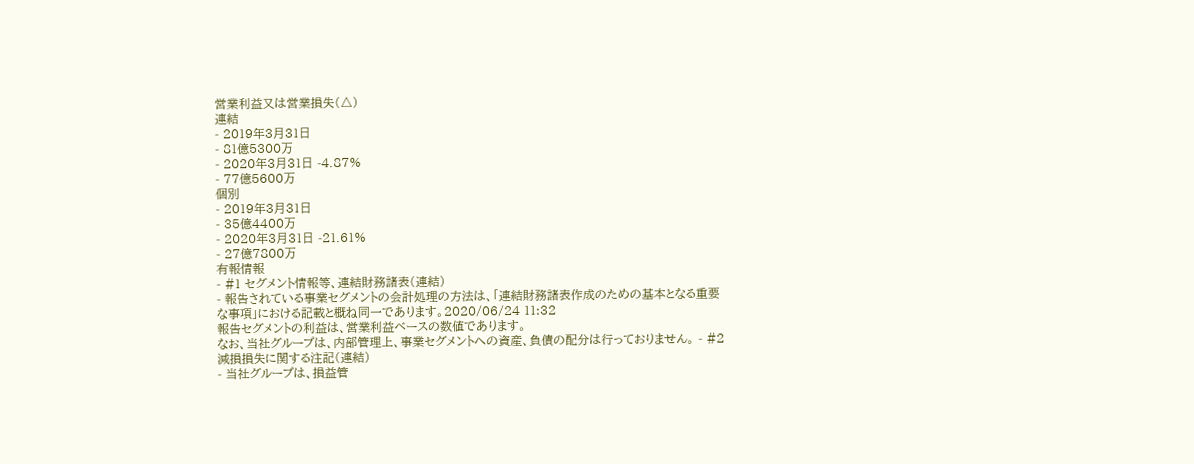営業利益又は営業損失(△)
連結
- 2019年3月31日
- 81億5300万
- 2020年3月31日 -4.87%
- 77億5600万
個別
- 2019年3月31日
- 35億4400万
- 2020年3月31日 -21.61%
- 27億7800万
有報情報
- #1 セグメント情報等、連結財務諸表(連結)
- 報告されている事業セグメントの会計処理の方法は、「連結財務諸表作成のための基本となる重要な事項」における記載と概ね同一であります。2020/06/24 11:32
報告セグメントの利益は、営業利益ベースの数値であります。
なお、当社グループは、内部管理上、事業セグメントへの資産、負債の配分は行っておりません。 - #2 減損損失に関する注記(連結)
- 当社グループは、損益管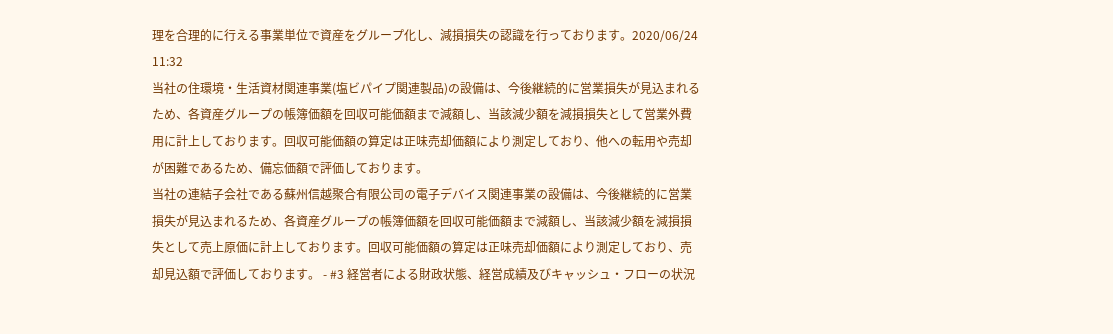理を合理的に行える事業単位で資産をグループ化し、減損損失の認識を行っております。2020/06/24 11:32
当社の住環境・生活資材関連事業(塩ビパイプ関連製品)の設備は、今後継続的に営業損失が見込まれるため、各資産グループの帳簿価額を回収可能価額まで減額し、当該減少額を減損損失として営業外費用に計上しております。回収可能価額の算定は正味売却価額により測定しており、他への転用や売却が困難であるため、備忘価額で評価しております。
当社の連結子会社である蘇州信越聚合有限公司の電子デバイス関連事業の設備は、今後継続的に営業損失が見込まれるため、各資産グループの帳簿価額を回収可能価額まで減額し、当該減少額を減損損失として売上原価に計上しております。回収可能価額の算定は正味売却価額により測定しており、売却見込額で評価しております。 - #3 経営者による財政状態、経営成績及びキャッシュ・フローの状況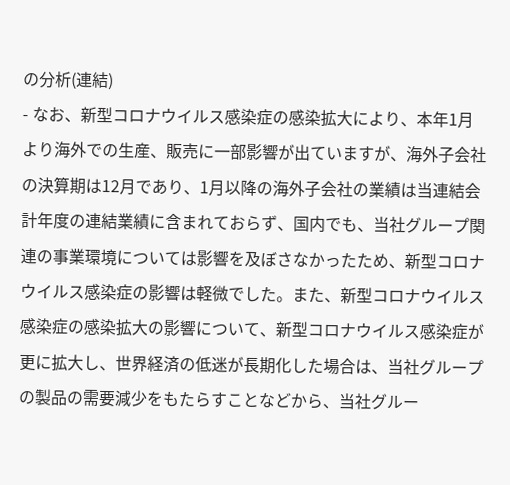の分析(連結)
- なお、新型コロナウイルス感染症の感染拡大により、本年1月より海外での生産、販売に一部影響が出ていますが、海外子会社の決算期は12月であり、1月以降の海外子会社の業績は当連結会計年度の連結業績に含まれておらず、国内でも、当社グループ関連の事業環境については影響を及ぼさなかったため、新型コロナウイルス感染症の影響は軽微でした。また、新型コロナウイルス感染症の感染拡大の影響について、新型コロナウイルス感染症が更に拡大し、世界経済の低迷が長期化した場合は、当社グループの製品の需要減少をもたらすことなどから、当社グルー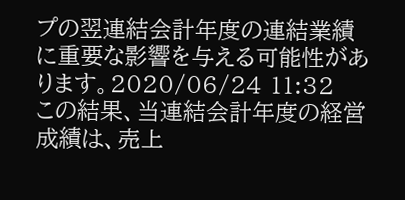プの翌連結会計年度の連結業績に重要な影響を与える可能性があります。2020/06/24 11:32
この結果、当連結会計年度の経営成績は、売上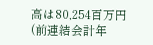高は80,254百万円(前連結会計年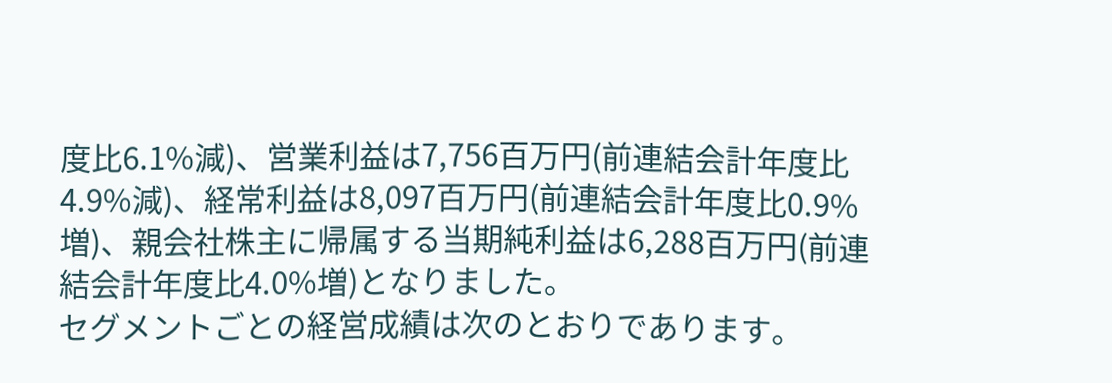度比6.1%減)、営業利益は7,756百万円(前連結会計年度比4.9%減)、経常利益は8,097百万円(前連結会計年度比0.9%増)、親会社株主に帰属する当期純利益は6,288百万円(前連結会計年度比4.0%増)となりました。
セグメントごとの経営成績は次のとおりであります。